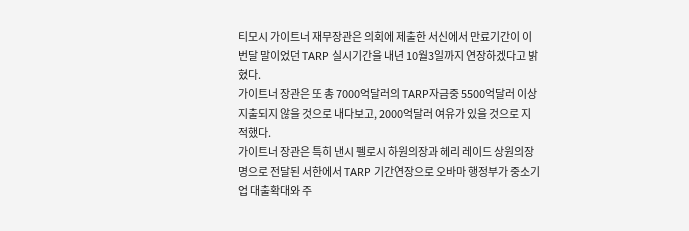티모시 가이트너 재무장관은 의회에 제출한 서신에서 만료기간이 이번달 말이었던 TARP 실시기간을 내년 10월3일까지 연장하겠다고 밝혔다.
가이트너 장관은 또 총 7000억달러의 TARP자금중 5500억달러 이상 지출되지 않을 것으로 내다보고, 2000억달러 여유가 있을 것으로 지적했다.
가이트너 장관은 특히 낸시 펠로시 하원의장과 헤리 레이드 상원의장 명으로 전달된 서한에서 TARP 기간연장으로 오바마 행정부가 중소기업 대출확대와 주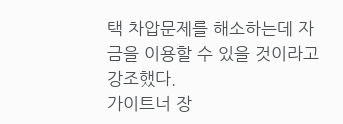택 차압문제를 해소하는데 자금을 이용할 수 있을 것이라고 강조했다.
가이트너 장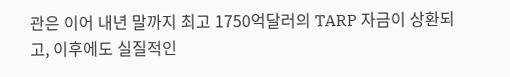관은 이어 내년 말까지 최고 1750억달러의 TARP 자금이 상환되고, 이후에도 실질적인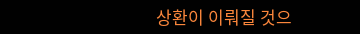상환이 이뤄질 것으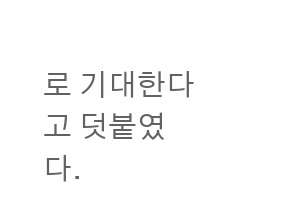로 기대한다고 덧붙였다.